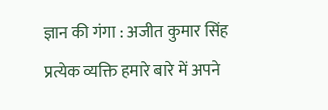ज्ञान की गंगा : अजीत कुमार सिंह
प्रत्येक व्यक्ति हमारे बारे में अपने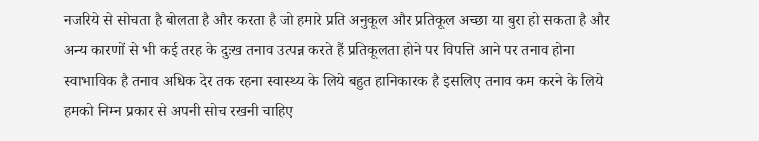नजरिये से सोचता है बोलता है और करता है जो हमारे प्रति अनुकूल और प्रतिकूल अच्छा या बुरा हो सकता है और अन्य कारणों से भी कई तरह के दुःख तनाव उत्पन्न करते हैं प्रतिकूलता होने पर विपत्ति आने पर तनाव होना स्वाभाविक है तनाव अधिक देर तक रहना स्वास्थ्य के लिये बहुत हानिकारक है इसलिए तनाव कम करने के लिये हमको निम्न प्रकार से अपनी सोच रखनी चाहिए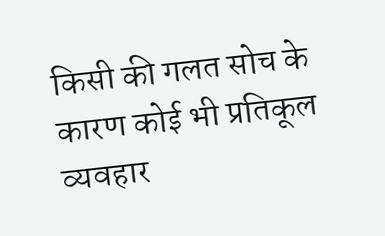किसी की गलत सोच के कारण कोई भी प्रतिकूल व्यवहार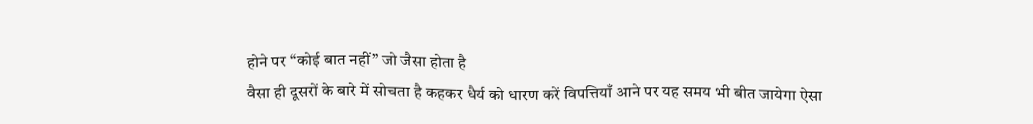होने पर “कोई बात नहीं” जो जैसा होता है
वैसा ही दूसरों के बारे में सोचता है कहकर धैर्य को धारण करें विपत्तियाँ आने पर यह समय भी बीत जायेगा ऐसा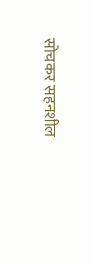सोचकर सहनशील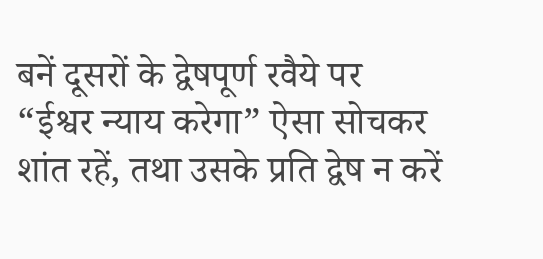बनें दूसरों के द्वेषपूर्ण रवैये पर “ईश्वर न्याय करेगा” ऐसा सोचकर शांत रहें, तथा उसके प्रति द्वेष न करें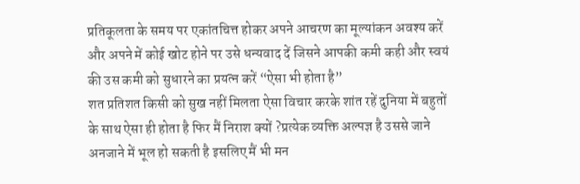प्रतिकूलता के समय पर एकांतचित्त होकर अपने आचरण का मूल्यांकन अवश्य करें और अपने में कोई खोट होने पर उसे धन्यवाद दें जिसने आपकी कमी कही और स्वयं की उस कमी को सुधारने का प्रयत्न करें “ऐसा भी होता है”
शत प्रतिशत किसी को सुख नहीं मिलता ऐसा विचार करके शांत रहें दुनिया में बहुतों के साथ ऐसा ही होता है फिर मैं निराश क्यों ?प्रत्येक व्यक्ति अल्पज्ञ है उससे जाने अनजाने में भूल हो सकती है इसलिए मैं भी मन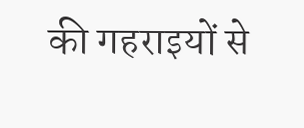की गहराइयों से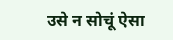उसे न सोचूं ऐसा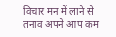विचार मन में लाने से तनाव अपने आप कम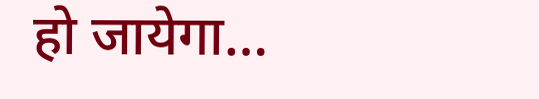हो जायेगा…